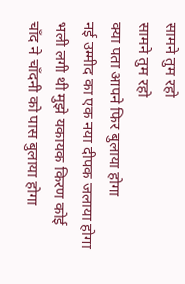सामने तुम रहो
सामने तुम रहो
क्या पता आपने फिर बुलाया होगा
नई उम्मीद का एक नया दीपक जलाया होगा
भली लगी थी मुझे यकायक किरण कोई
चाँद ने चाँदनी को पास बुलाया होगा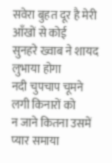सवेरा बुहत दूर है मेरी आँखों से कोई
सुनहरे ख्वाब ने शायद लुभाया होगा
नदी चुपचाप चूमने लगी किनारों को
न जाने कितना उसमें प्यार समाया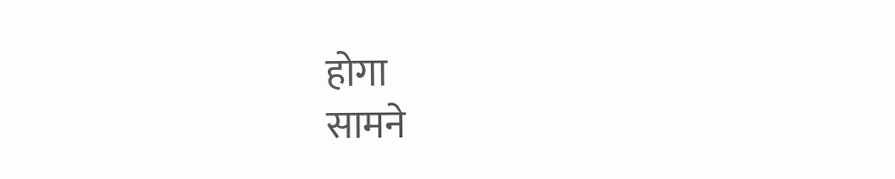होगा
सामने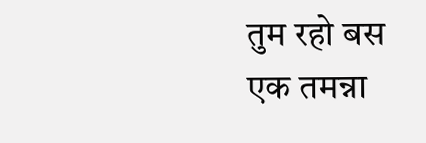तुम रहो बस
एक तमन्ना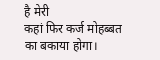है मेरी
कहां फिर कर्ज मोहब्बत
का बकाया होगा।